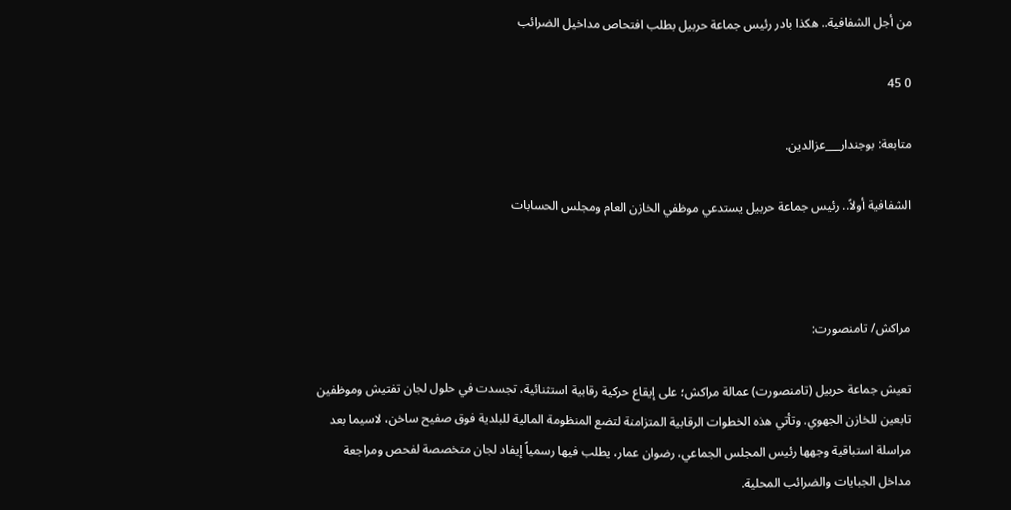من أجل الشفافية.. هكذا بادر رئيس جماعة حربيل بطلب افتحاص مداخيل الضرائب

0 45

متابعة: بوجندار___عزالدين.

الشفافية أولاً.. رئيس جماعة حربيل يستدعي موظفي الخازن العام ومجلس الحسابات



مراكش/ تامنصورت:

تعيش جماعة حربيل (تامنصورت) عمالة مراكش؛ على إيقاع حركية رقابية استثنائية، تجسدت في حلول لجان تفتيش وموظفين تابعين للخازن الجهوي. وتأتي هذه الخطوات الرقابية المتزامنة لتضع المنظومة المالية للبلدية فوق صفيح ساخن، لاسيما بعد مراسلة استباقية وجهها رئيس المجلس الجماعي، رضوان عمار، يطلب فيها رسمياً إيفاد لجان متخصصة لفحص ومراجعة مداخل الجبايات والضرائب المحلية.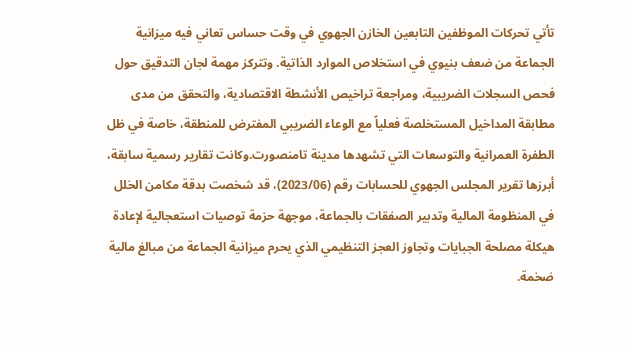تأتي تحركات الموظفين التابعين الخازن الجهوي في وقت حساس تعاني فيه ميزانية الجماعة من ضعف بنيوي في استخلاص الموارد الذاتية. وتتركز مهمة لجان التدقيق حول فحص السجلات الضريبية، ومراجعة تراخيص الأنشطة الاقتصادية، والتحقق من مدى مطابقة المداخيل المستخلصة فعلياً مع الوعاء الضريبي المفترض للمنطقة، خاصة في ظل الطفرة العمرانية والتوسعات التي تشهدها مدينة تامنصورت.وكانت تقارير رسمية سابقة، أبرزها تقرير المجلس الجهوي للحسابات رقم (2023/06)، قد شخصت بدقة مكامن الخلل في المنظومة المالية وتدبير الصفقات بالجماعة، موجهة حزمة توصيات استعجالية لإعادة هيكلة مصلحة الجبايات وتجاوز العجز التنظيمي الذي يحرم ميزانية الجماعة من مبالغ مالية ضخمة.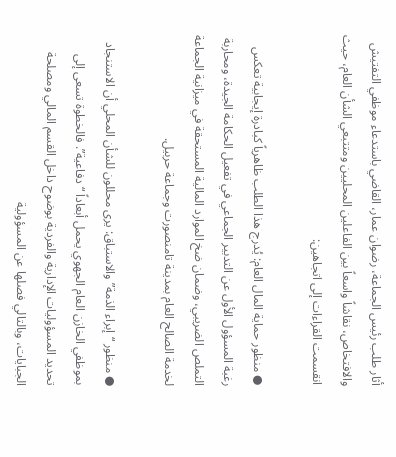أثار طلب رئيس الجماعة، رضوان عمار، القاضي باستدعاء موظفي التفتيش والافتخاص، نقاشاً واسعاً بين الفاعلين المحليين ومتتبعي الشأن العام، حيث انقسمت القراءات إلى اتجاهين:

● منظور حماية المال العام: يُدرج هذا الطلب ظاهرياً كبادرة إيجابية تعكس رغبة المسؤول الأول عن التدبير الجماعي في تفعيل الحكامة الجيدة، ومحاربة التملص الضريبي، وضمان ضخ الموارد المالية المستحقة في ميزانية الجماعة لخدمة الصالح العام بمدينة تامنصورت وجماعة حربيل.

● منظور “إبراء الذمة” والاستباق: يرى محللون للشأن المحلي أن الاستنجاد بموظفي الخازن العام الجهوي يحمل أبعاداً “دفاعية”. فالخطوة تسعى إلى تحديد المسؤوليات الإدارية والفردية بوضوح داخل القسم المالي ومصلحة الجبايات، وبالتالي فصلها عن المسؤولية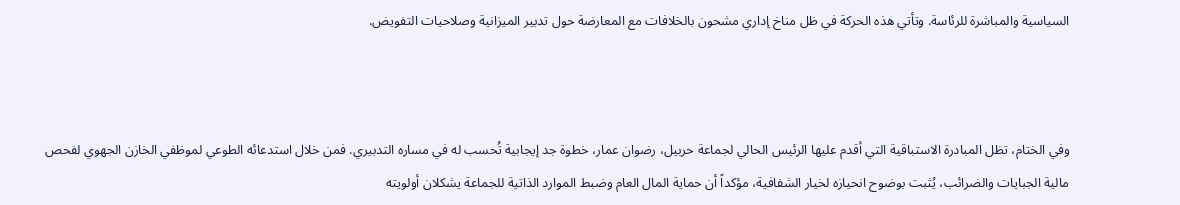السياسية والمباشرة للرئاسة. وتأتي هذه الحركة في ظل مناخ إداري مشحون بالخلافات مع المعارضة حول تدبير الميزانية وصلاحيات التفويض.



وفي الختام، تظل المبادرة الاستباقية التي أقدم عليها الرئيس الحالي لجماعة حربيل، رضوان عمار، خطوة جد إيجابية تُحسب له في مساره التدبيري. فمن خلال استدعائه الطوعي لموظفي الخازن الجهوي لفحص مالية الجبايات والضرائب، يُثبت بوضوح انحيازه لخيار الشفافية، مؤكداً أن حماية المال العام وضبط الموارد الذاتية للجماعة يشكلان أولويته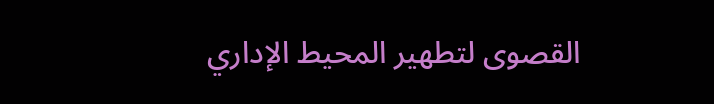القصوى لتطهير المحيط الإداري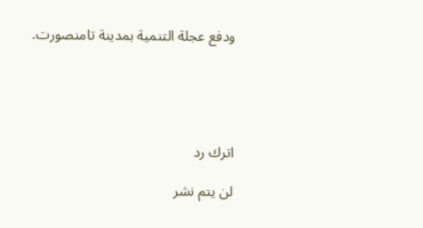ودفع عجلة التنمية بمدينة تامنصورت.





اترك رد

لن يتم نشر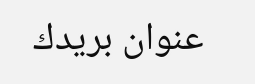عنوان بريدك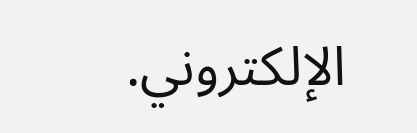الإلكتروني.